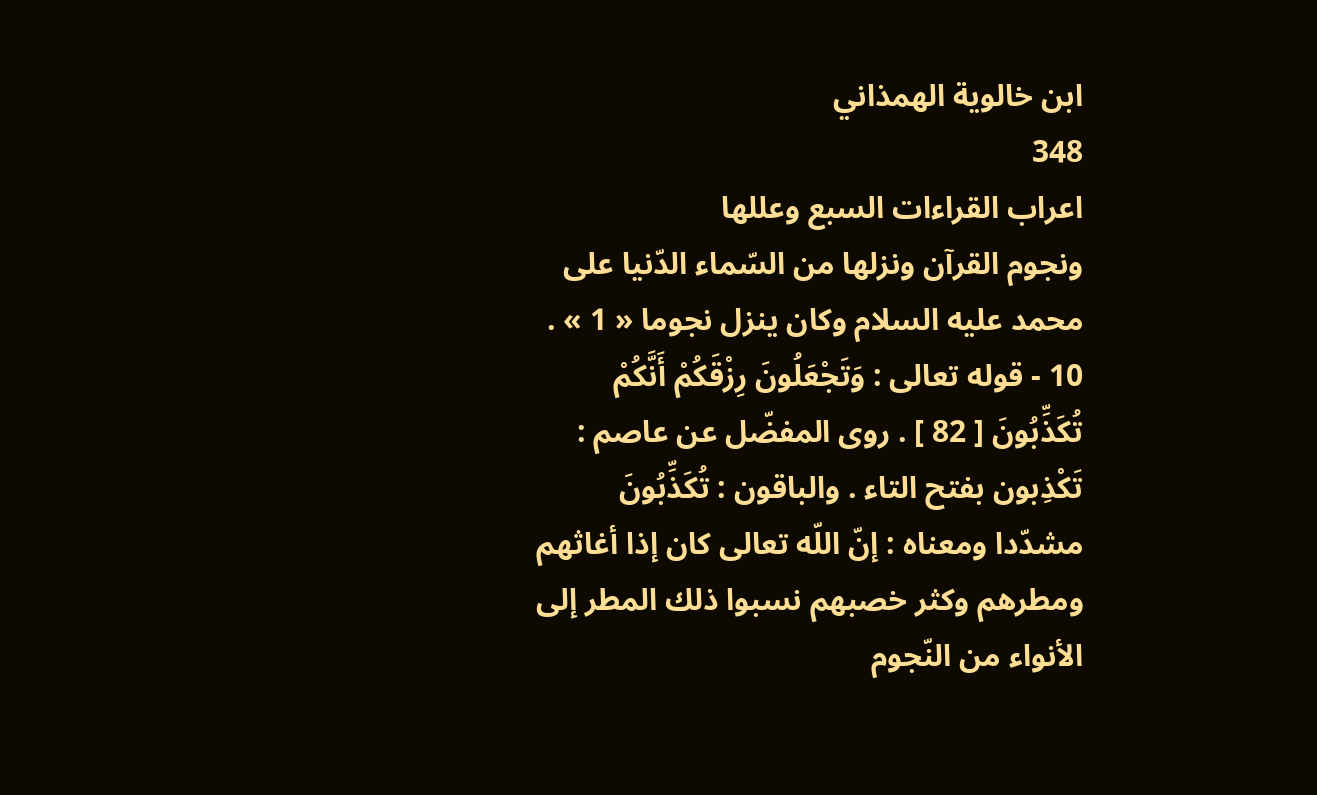ابن خالوية الهمذاني
348
اعراب القراءات السبع وعللها
ونجوم القرآن ونزلها من السّماء الدّنيا على محمد عليه السلام وكان ينزل نجوما « 1 » . 10 - قوله تعالى : وَتَجْعَلُونَ رِزْقَكُمْ أَنَّكُمْ تُكَذِّبُونَ [ 82 ] . روى المفضّل عن عاصم : تَكْذِبون بفتح التاء . والباقون : تُكَذِّبُونَ مشدّدا ومعناه : إنّ اللّه تعالى كان إذا أغاثهم ومطرهم وكثر خصبهم نسبوا ذلك المطر إلى الأنواء من النّجوم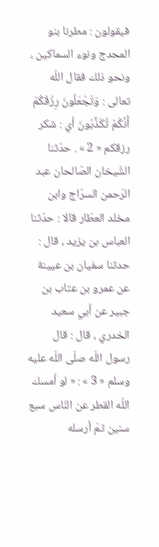فيقولون : مطرنا بنو المحدج ونوء السماكين ، ونحو ذلك فقال اللّه تعالى : وَتَجْعَلُونَ رِزْقَكُمْ أَنَّكُمْ تُكَذِّبُونَ أي : شكر رزقكم « 2 » . حدّثنا الشّيخان الصّالحان عبد الرّحمن السرّاج وابن مخلد العطّار قالا : حدّثنا العباس بن يزيد ، قال : حدثنا سفيان بن عيينة عن عمرو بن عتاب بن جبير عن أبي سعيد الخدري ، قال : قال رسول اللّه صلّى اللّه عليه وسلم « 3 » : « لو أمسك اللّه القطر عن النّاس سبع سنين ثمّ أرسله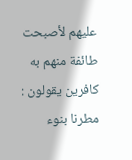عليهم لأصبحت طائفة منهم به كافرين يقولون : مطرنا بنوء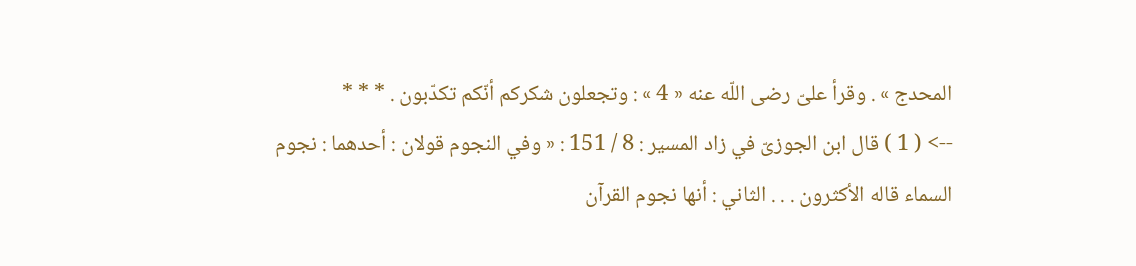المحدج » . وقرأ علىّ رضى اللّه عنه « 4 » : وتجعلون شكركم أنّكم تكدّبون . * * *
--> ( 1 ) قال ابن الجوزىّ في زاد المسير : 8 / 151 : « وفي النجوم قولان : أحدهما : نجوم السماء قاله الأكثرون . . . الثاني : أنها نجوم القرآن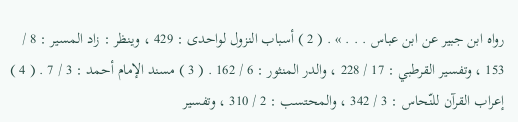رواه ابن جبير عن ابن عباس . . . » . ( 2 ) أسباب النزول لواحدى : 429 ، وينظر : زاد المسير : 8 / 153 ، وتفسير القرطبي : 17 / 228 ، والدر المنثور : 6 / 162 . ( 3 ) مسند الإمام أحمد : 3 / 7 . ( 4 ) إعراب القرآن للنّحاس : 3 / 342 ، والمحتسب : 2 / 310 ، وتفسير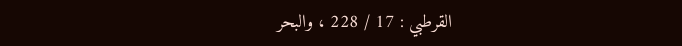القرطبي : 17 / 228 ، والبحر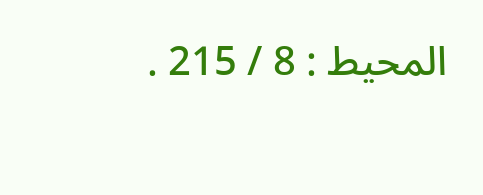المحيط : 8 / 215 .